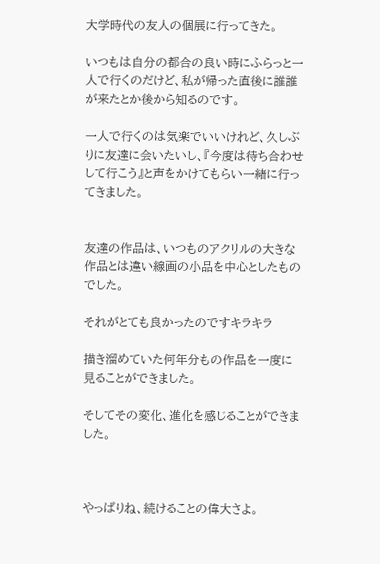大学時代の友人の個展に行ってきた。

いつもは自分の都合の良い時にふらっと一人で行くのだけど、私が帰った直後に誰誰が来たとか後から知るのです。

一人で行くのは気楽でいいけれど、久しぶりに友達に会いたいし、『今度は待ち合わせして行こう』と声をかけてもらい一緒に行ってきました。


友達の作品は、いつものアクリルの大きな作品とは違い線画の小品を中心としたものでした。

それがとても良かったのですキラキラ

描き溜めていた何年分もの作品を一度に見ることができました。

そしてその変化、進化を感じることができました。



やっぱりね、続けることの偉大さよ。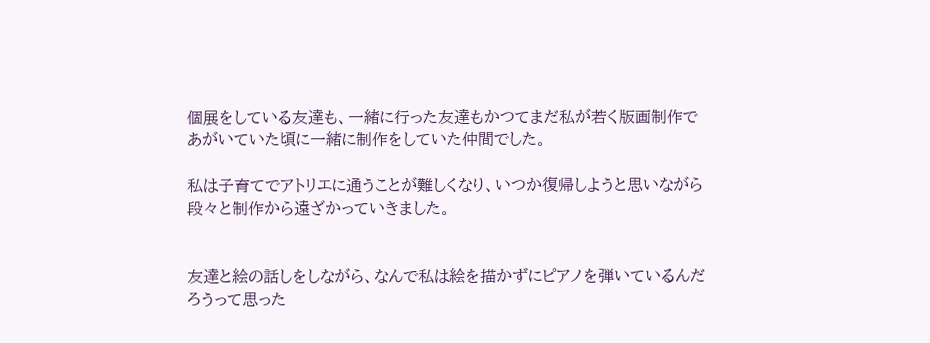個展をしている友達も、一緒に行った友達もかつてまだ私が若く版画制作であがいていた頃に一緒に制作をしていた仲間でした。

私は子育てでアトリエに通うことが難しくなり、いつか復帰しようと思いながら段々と制作から遠ざかっていきました。


友達と絵の話しをしながら、なんで私は絵を描かずにピアノを弾いているんだろうって思った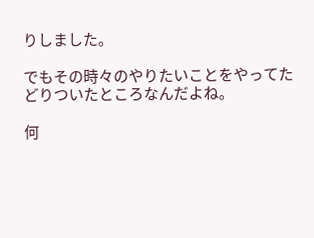りしました。

でもその時々のやりたいことをやってたどりついたところなんだよね。

何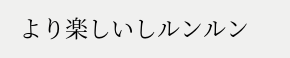より楽しいしルンルン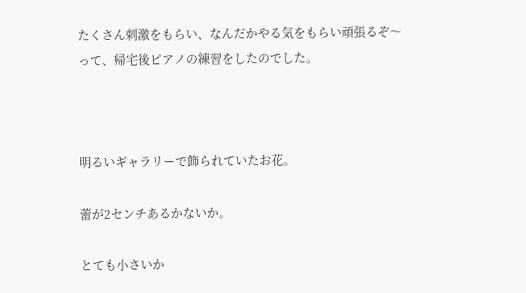たくさん刺激をもらい、なんだかやる気をもらい頑張るぞ〜って、帰宅後ピアノの練習をしたのでした。



明るいギャラリーで飾られていたお花。

蕾が2センチあるかないか。

とても小さいか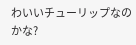わいいチューリップなのかな?